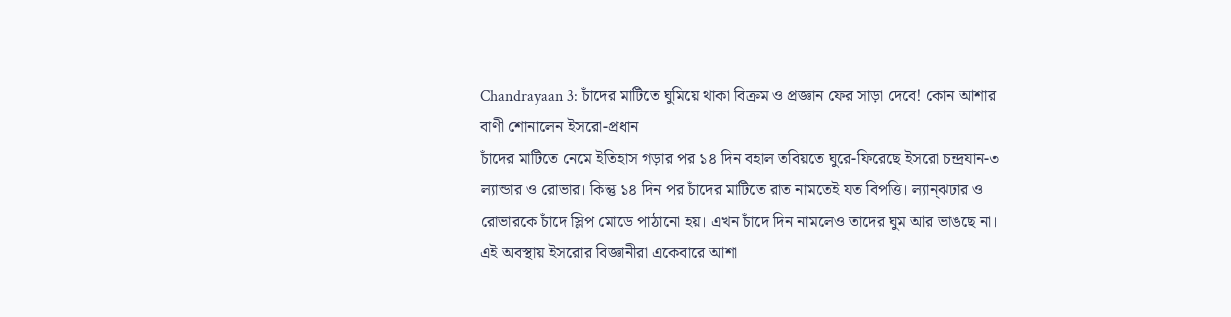Chandrayaan 3: চাঁদের মাটিতে ঘুমিয়ে থাকা বিক্রম ও প্রজ্ঞান ফের সাড়া দেবে! কোন আশার বাণী শোনালেন ইসরো-প্রধান
চাঁদের মাটিতে নেমে ইতিহাস গড়ার পর ১৪ দিন বহাল তবিয়তে ঘুরে-ফিরেছে ইসরো চন্দ্রযান-৩ ল্যান্ডার ও রোভার। কিন্তু ১৪ দিন পর চাঁদের মাটিতে রাত নামতেই যত বিপত্তি। ল্যান্ঝঢার ও রোভারকে চাঁদে স্লিপ মোডে পাঠানো হয়। এখন চাঁদে দিন নামলেও তাদের ঘুম আর ভাঙছে না।
এই অবস্থায় ইসরোর বিজ্ঞানীরা একেবারে আশা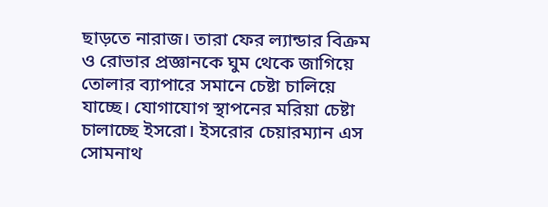ছাড়তে নারাজ। তারা ফের ল্যান্ডার বিক্রম ও রোভার প্রজ্ঞানকে ঘুম থেকে জাগিয়ে তোলার ব্যাপারে সমানে চেষ্টা চালিয়ে যাচ্ছে। যোগাযোগ স্থাপনের মরিয়া চেষ্টা চালাচ্ছে ইসরো। ইসরোর চেয়ারম্যান এস সোমনাথ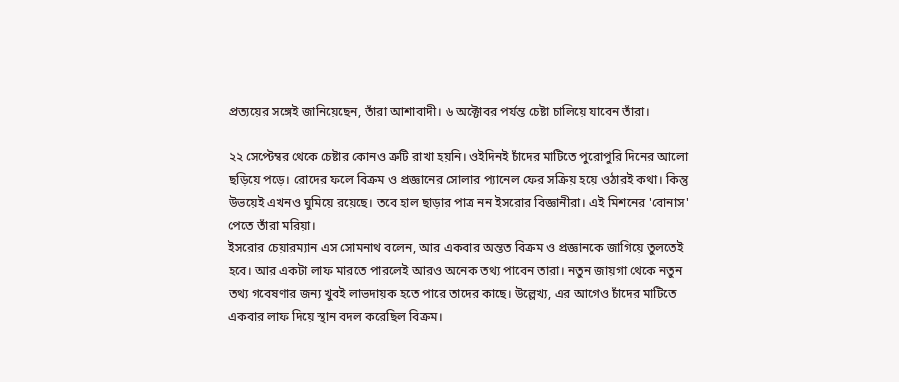প্রত্যয়ের সঙ্গেই জানিয়েছেন, তাঁরা আশাবাদী। ৬ অক্টোবর পর্যন্ত চেষ্টা চালিয়ে যাবেন তাঁরা।

২২ সেপ্টেম্বর থেকে চেষ্টার কোনও ত্রুটি রাখা হয়নি। ওইদিনই চাঁদের মাটিতে পুরোপুরি দিনের আলো ছড়িয়ে পড়ে। রোদের ফলে বিক্রম ও প্রজ্ঞানের সোলার প্যানেল ফের সক্রিয় হয়ে ওঠারই কথা। কিন্তু উভয়েই এখনও ঘুমিয়ে রয়েছে। তবে হাল ছাড়ার পাত্র নন ইসরোর বিজ্ঞানীরা। এই মিশনের 'বোনাস' পেতে তাঁরা মরিয়া।
ইসরোর চেয়ারম্যান এস সোমনাথ বলেন, আর একবার অন্তত বিক্রম ও প্রজ্ঞানকে জাগিয়ে তুলতেই হবে। আর একটা লাফ মারতে পারলেই আরও অনেক তথ্য পাবেন তারা। নতুন জায়গা থেকে নতুন তথ্য গবেষণার জন্য খুবই লাভদায়ক হতে পারে তাদের কাছে। উল্লেখ্য, এর আগেও চাঁদের মাটিতে একবার লাফ দিয়ে স্থান বদল করেছিল বিক্রম।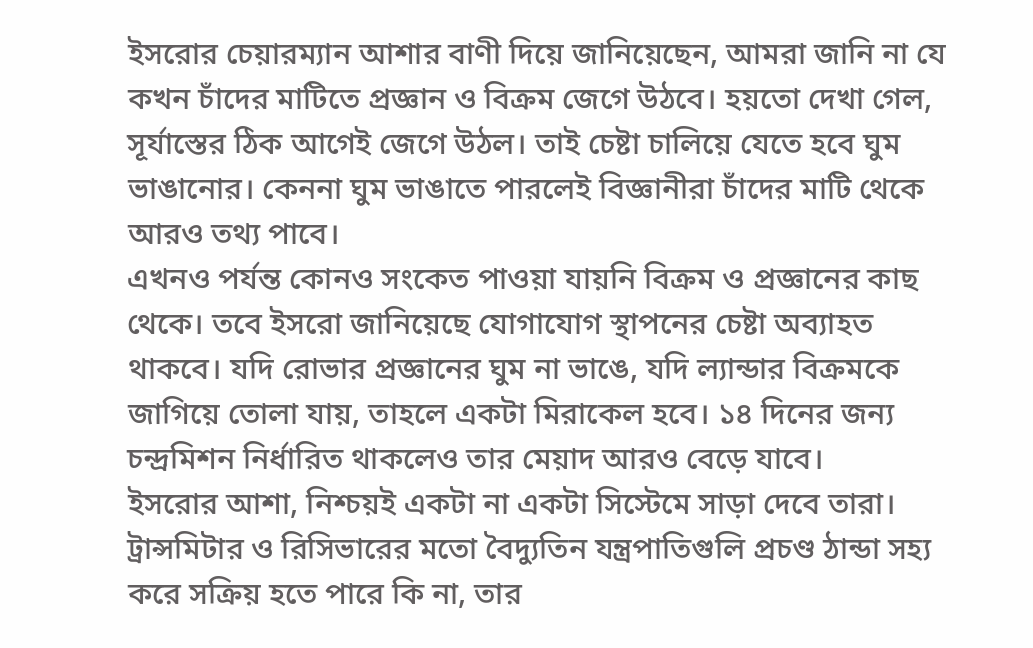ইসরোর চেয়ারম্যান আশার বাণী দিয়ে জানিয়েছেন, আমরা জানি না যে কখন চাঁদের মাটিতে প্রজ্ঞান ও বিক্রম জেগে উঠবে। হয়তো দেখা গেল, সূর্যাস্তের ঠিক আগেই জেগে উঠল। তাই চেষ্টা চালিয়ে যেতে হবে ঘুম ভাঙানোর। কেননা ঘুম ভাঙাতে পারলেই বিজ্ঞানীরা চাঁদের মাটি থেকে আরও তথ্য পাবে।
এখনও পর্যন্ত কোনও সংকেত পাওয়া যায়নি বিক্রম ও প্রজ্ঞানের কাছ থেকে। তবে ইসরো জানিয়েছে যোগাযোগ স্থাপনের চেষ্টা অব্যাহত থাকবে। যদি রোভার প্রজ্ঞানের ঘুম না ভাঙে, যদি ল্যান্ডার বিক্রমকে জাগিয়ে তোলা যায়, তাহলে একটা মিরাকেল হবে। ১৪ দিনের জন্য চন্দ্রমিশন নির্ধারিত থাকলেও তার মেয়াদ আরও বেড়ে যাবে।
ইসরোর আশা, নিশ্চয়ই একটা না একটা সিস্টেমে সাড়া দেবে তারা। ট্রান্সমিটার ও রিসিভারের মতো বৈদ্যুতিন যন্ত্রপাতিগুলি প্রচণ্ড ঠান্ডা সহ্য করে সক্রিয় হতে পারে কি না, তার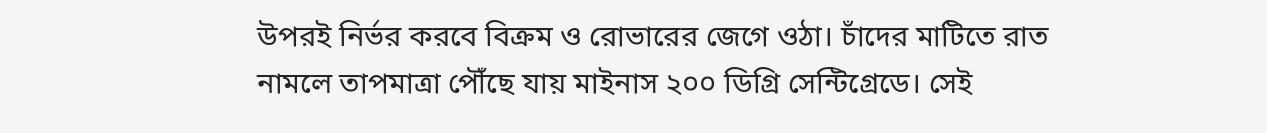উপরই নির্ভর করবে বিক্রম ও রোভারের জেগে ওঠা। চাঁদের মাটিতে রাত নামলে তাপমাত্রা পৌঁছে যায় মাইনাস ২০০ ডিগ্রি সেন্টিগ্রেডে। সেই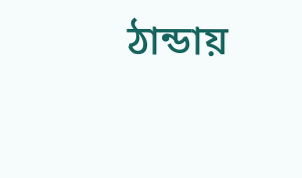ঠান্ডায়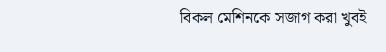বিকল মেশিনকে সজাগ করা খুবই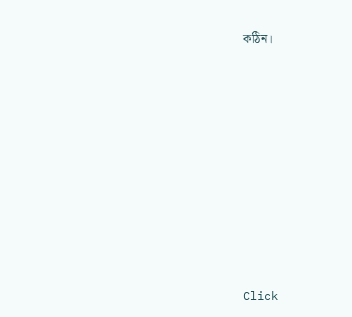কঠিন।












Click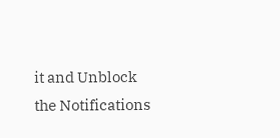it and Unblock the Notifications